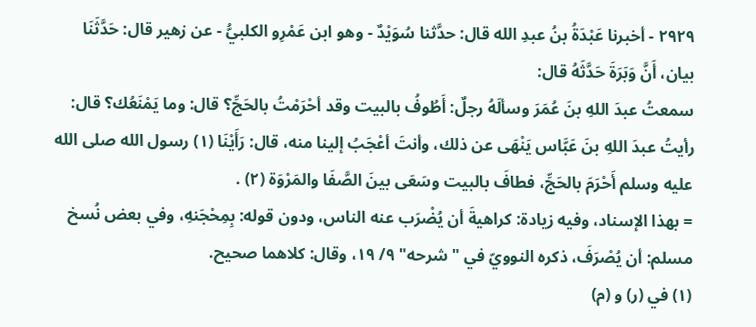٢٩٢٩ - أخبرنا عَبْدَةُ بنُ عبدِ الله قال: حدَّثنا سُوَيْدٌ - وهو ابن عَمْرِو الكلبيُّ - عن زهير قال: حَدَّثَنَا بيان، أَنَّ وَبَرَةَ حَدَّثَهُ قال:
سمعتُ عبدَ اللهِ بنَ عُمَرَ وسألَهُ رجلٌ: أَطُوفُ بالبيت وقد أحْرَمْتُ بالحَجِّ؟ قال: وما يَمْنَعُك؟ قال: رأيتُ عبدَ اللهِ بنَ عَبَّاس يَنْهَى عن ذلك، وأنتَ أعْجَبُ إلينا منه، قال: رَأَيْنَا (١) رسول الله صلى الله عليه وسلم أَحْرَمَ بالحَجِّ، فطافَ بالبيت وسَعَى بينَ الصَّفَا والمَرْوَة (٢) .
= بهذا الإسناد، وفيه زيادة: كراهيةَ أن يُضْرَب عنه الناس، ودون قوله: بِمِحْجَنهِ، وفي بعض نُسخ مسلم: أن يُصْرَفَ، ذكره النوويّ في "شرحه" ٩/ ١٩، وقال: كلاهما صحيح.
(١) في (ر) و (م)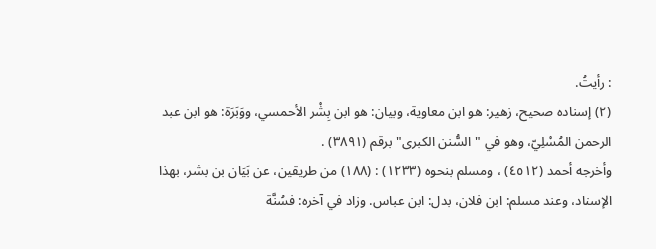: رأيتُ.
(٢) إسناده صحيح، زهير: هو ابن معاوية، وبيان: هو ابن بِشْر الأحمسي، ووَبَرَة: هو ابن عبد الرحمن المُسْلِيّ، وهو في "السُّنن الكبرى" برقم (٣٨٩١) .
وأخرجه أحمد (٤٥١٢) ، ومسلم بنحوه (١٢٣٣) : (١٨٨) من طريقين، عن بَيَان بن بشر، بهذا الإسناد، وعند مسلم: ابن فلان، بدل: ابن عباس. وزاد في آخره: فسُنَّة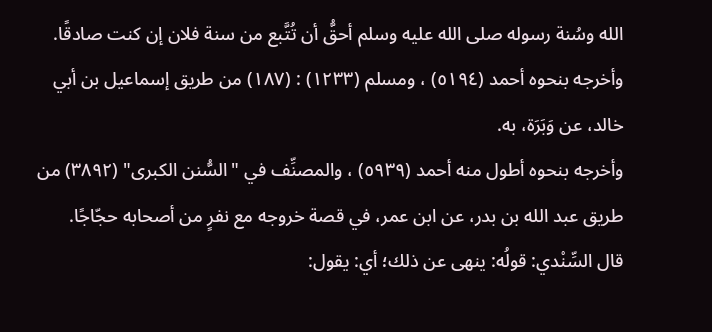الله وسُنة رسوله صلى الله عليه وسلم أحقُّ أن تُتَّبع من سنة فلان إن كنت صادقًا.
وأخرجه بنحوه أحمد (٥١٩٤) ، ومسلم (١٢٣٣) : (١٨٧) من طريق إسماعيل بن أبي خالد، عن وَبَرَة، به.
وأخرجه بنحوه أطول منه أحمد (٥٩٣٩) ، والمصنِّف في "السُّنن الكبرى" (٣٨٩٢) من طريق عبد الله بن بدر، عن ابن عمر، في قصة خروجه مع نفرٍ من أصحابه حجّاجًا.
قال السِّنْدي: قولُه: ينهى عن ذلك؛ أي: يقول: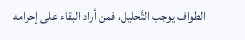الطواف يوجب التَّحليل، فمن أراد البقاء على إحرامه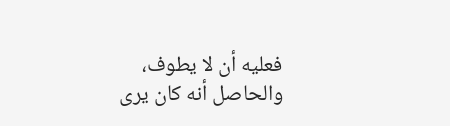فعليه أن لا يطوف، والحاصل أنه كان يرى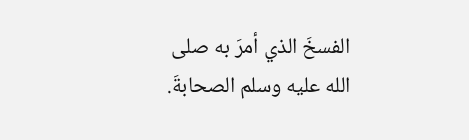الفسخَ الذي أمرَ به صلى الله عليه وسلم الصحابةَ.